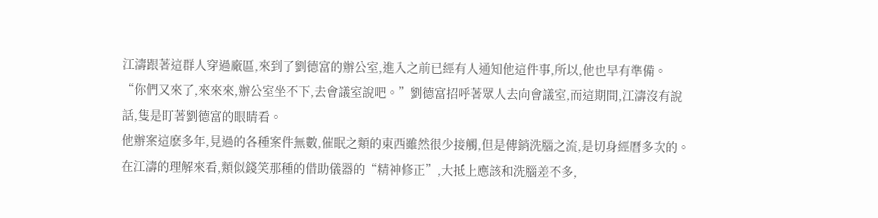江濤跟著這群人穿過廠區,來到了劉德富的辦公室,進入之前已經有人通知他這件事,所以,他也早有準備。
“你們又來了,來來來,辦公室坐不下,去會議室說吧。”劉德富招呼著眾人去向會議室,而這期間,江濤沒有說話,隻是盯著劉德富的眼睛看。
他辦案這麽多年,見過的各種案件無數,催眠之類的東西雖然很少接觸,但是傳銷洗腦之流,是切身經曆多次的。在江濤的理解來看,類似錢笑那種的借助儀器的“精神修正”,大抵上應該和洗腦差不多,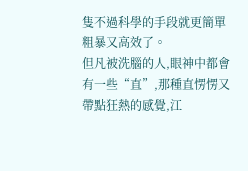隻不過科學的手段就更簡單粗暴又高效了。
但凡被洗腦的人,眼神中都會有一些“直”,那種直愣愣又帶點狂熱的感覺,江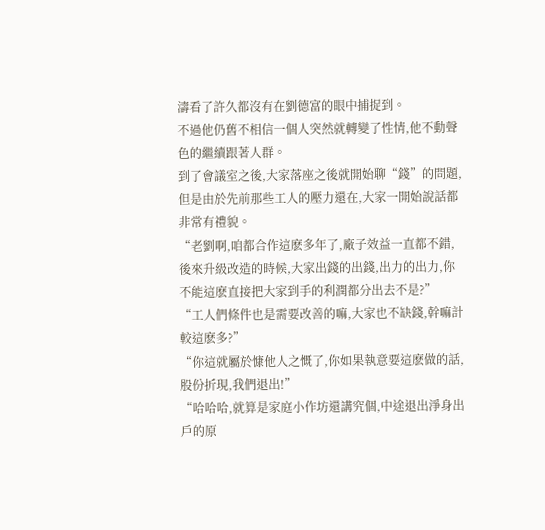濤看了許久都沒有在劉德富的眼中捕捉到。
不過他仍舊不相信一個人突然就轉變了性情,他不動聲色的繼續跟著人群。
到了會議室之後,大家落座之後就開始聊“錢”的問題,但是由於先前那些工人的壓力還在,大家一開始說話都非常有禮貌。
“老劉啊,咱都合作這麽多年了,廠子效益一直都不錯,後來升級改造的時候,大家出錢的出錢,出力的出力,你不能這麽直接把大家到手的利潤都分出去不是?”
“工人們條件也是需要改善的嘛,大家也不缺錢,幹嘛計較這麽多?”
“你這就屬於慷他人之慨了,你如果執意要這麽做的話,股份折現,我們退出!”
“哈哈哈,就算是家庭小作坊還講究個,中途退出淨身出戶的原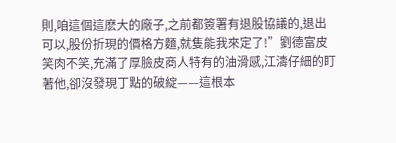則,咱這個這麽大的廠子,之前都簽署有退股協議的,退出可以,股份折現的價格方麵,就隻能我來定了!”劉德富皮笑肉不笑,充滿了厚臉皮商人特有的油滑感,江濤仔細的盯著他,卻沒發現丁點的破綻——這根本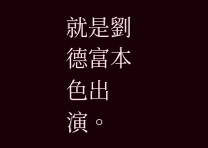就是劉德富本色出演。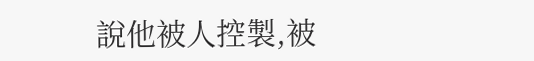說他被人控製,被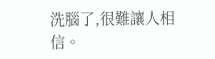洗腦了,很難讓人相信。